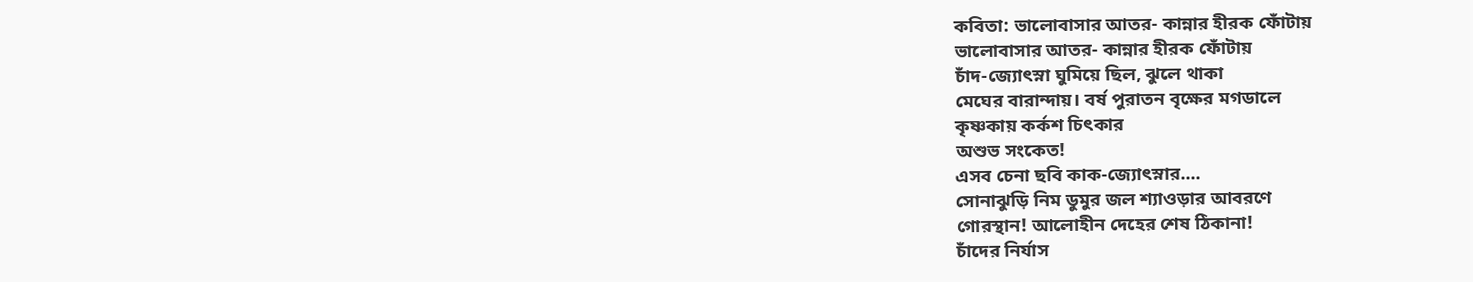কবিতা: ভালোবাসার আতর- কান্নার হীরক ফোঁটায়
ভালোবাসার আতর- কান্নার হীরক ফোঁটায়
চাঁদ-জ্যোৎস্না ঘুমিয়ে ছিল, ঝুলে থাকা
মেঘের বারান্দায়। বর্ষ পুরাতন বৃক্ষের মগডালে
কৃষ্ণকায় কর্কশ চিৎকার
অশুভ সংকেত!
এসব চেনা ছবি কাক-জ্যোৎস্নার....
সোনাঝুড়ি নিম ডুমুর জল শ্যাওড়ার আবরণে
গোরস্থান! আলোহীন দেহের শেষ ঠিকানা!
চাঁদের নির্যাস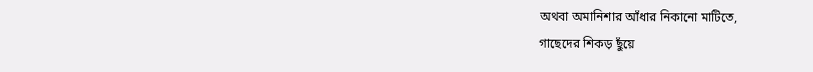অথবা অমানিশার আঁধার নিকানো মাটিতে,
গাছেদের শিকড় ছুঁয়ে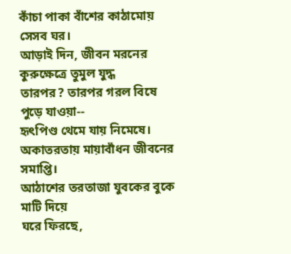কাঁচা পাকা বাঁশের কাঠামোয় সেসব ঘর।
আড়াই দিন, জীবন মরনের কুরুক্ষেত্রে তুমুল যুদ্ধ
তারপর? তারপর গরল বিষে পুড়ে যাওয়া--
হৃৎপিণ্ড থেমে যায় নিমেষে।
অকাতরতায় মায়াবাঁধন জীবনের সমাপ্তি।
আঠাশের তরতাজা যুবকের বুকে মাটি দিয়ে
ঘরে ফিরছে,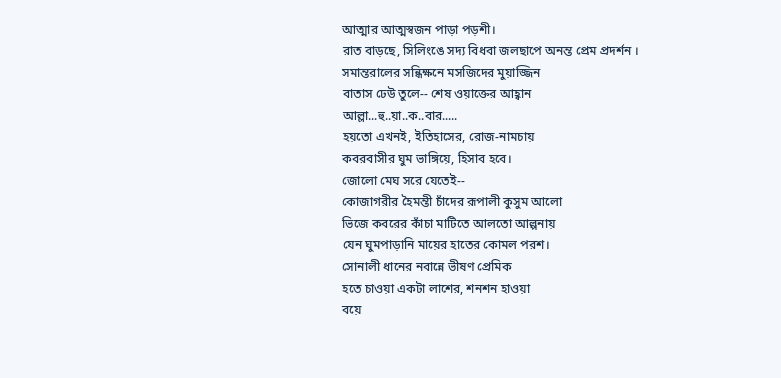আত্মার আত্মস্বজন পাড়া পড়শী।
রাত বাড়ছে, সিলিংঙে সদ্য বিধবা জলছাপে অনন্ত প্রেম প্রদর্শন ।
সমান্তরালের সন্ধিক্ষনে মসজিদের মুয়াজ্জিন
বাতাস ঢেউ তুলে-- শেষ ওয়াক্তের আহ্বান
আল্লা...হু..য়া..ক..বার.....
হয়তো এখনই, ইতিহাসের, রোজ-নামচায়
কবরবাসীর ঘুম ভাঙ্গিয়ে, হিসাব হবে।
জোলো মেঘ সরে যেতেই--
কোজাগরীর হৈমন্তী চাঁদের রূপালী কুসুম আলো
ভিজে কবরের কাঁচা মাটিতে আলতো আল্পনায়
যেন ঘুমপাড়ানি মায়ের হাতের কোমল পরশ।
সোনালী ধানের নবান্নে ভীষণ প্রেমিক
হতে চাওয়া একটা লাশের, শনশন হাওয়া
বয়ে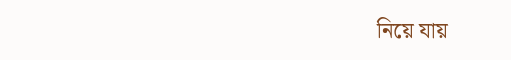নিয়ে যায়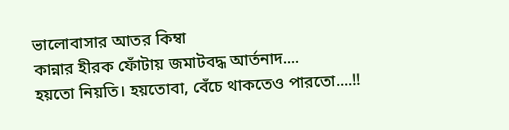ভালোবাসার আতর কিম্বা
কান্নার হীরক ফোঁটায় জমাটবদ্ধ আর্তনাদ....
হয়তো নিয়তি। হয়তোবা, বেঁচে থাকতেও পারতো....!!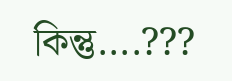কিন্তু....???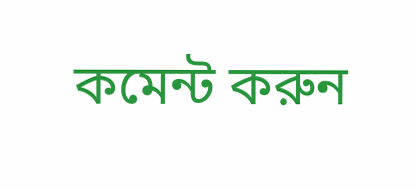কমেন্ট করুন